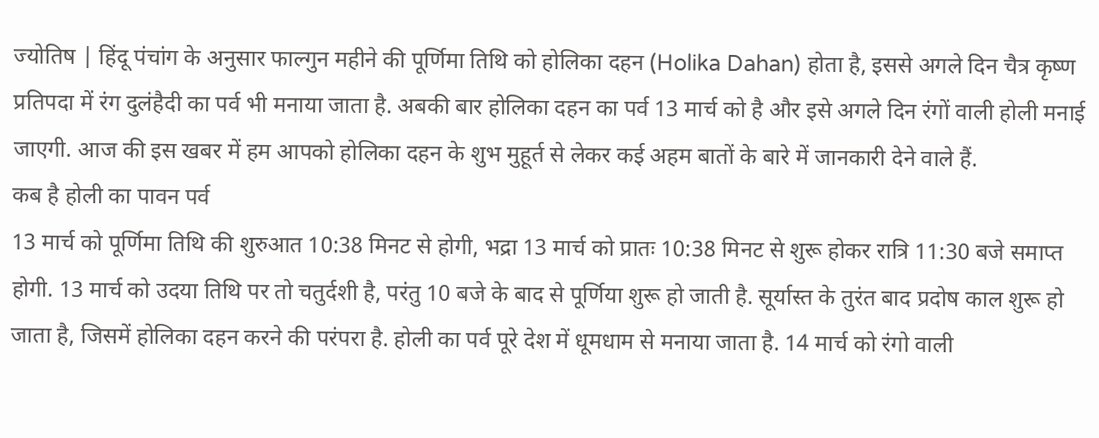ज्योतिष | हिंदू पंचांग के अनुसार फाल्गुन महीने की पूर्णिमा तिथि को होलिका दहन (Holika Dahan) होता है, इससे अगले दिन चैत्र कृष्ण प्रतिपदा में रंग दुलंहैदी का पर्व भी मनाया जाता है. अबकी बार होलिका दहन का पर्व 13 मार्च को है और इसे अगले दिन रंगों वाली होली मनाई जाएगी. आज की इस खबर में हम आपको होलिका दहन के शुभ मुहूर्त से लेकर कई अहम बातों के बारे में जानकारी देने वाले हैं.
कब है होली का पावन पर्व
13 मार्च को पूर्णिमा तिथि की शुरुआत 10:38 मिनट से होगी, भद्रा 13 मार्च को प्रातः 10:38 मिनट से शुरू होकर रात्रि 11:30 बजे समाप्त होगी. 13 मार्च को उदया तिथि पर तो चतुर्दशी है, परंतु 10 बजे के बाद से पूर्णिया शुरू हो जाती है. सूर्यास्त के तुरंत बाद प्रदोष काल शुरू हो जाता है, जिसमें होलिका दहन करने की परंपरा है. होली का पर्व पूरे देश में धूमधाम से मनाया जाता है. 14 मार्च को रंगो वाली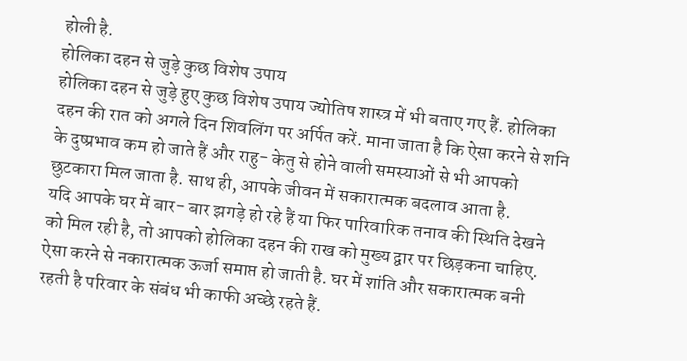होली है.
होलिका दहन से जुड़े कुछ विशेष उपाय
होलिका दहन से जुड़े हुए कुछ विशेष उपाय ज्योतिष शास्त्र में भी बताए गए हैं. होलिका दहन की रात को अगले दिन शिवलिंग पर अर्पित करें. माना जाता है कि ऐसा करने से शनि के दुष्प्रभाव कम हो जाते हैं और राहु- केतु से होने वाली समस्याओं से भी आपको छुटकारा मिल जाता है. साथ ही, आपके जीवन में सकारात्मक बदलाव आता है.
यदि आपके घर में बार- बार झगड़े हो रहे हैं या फिर पारिवारिक तनाव की स्थिति देखने को मिल रही है, तो आपको होलिका दहन की राख को मुख्य द्वार पर छिड़कना चाहिए. ऐसा करने से नकारात्मक ऊर्जा समाप्त हो जाती है. घर में शांति और सकारात्मक बनी रहती है परिवार के संबंध भी काफी अच्छे रहते हैं.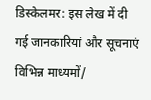डिस्केलमर: इस लेख में दी गई जानकारियां और सूचनाएं विभिन्न माध्यमों/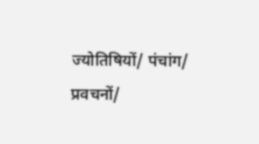ज्योतिषियों/ पंचांग/ प्रवचनों/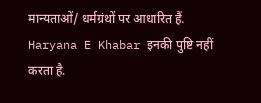मान्यताओं/ धर्मग्रंथों पर आधारित हैं. Haryana E Khabar इनकी पुष्टि नहीं करता है.